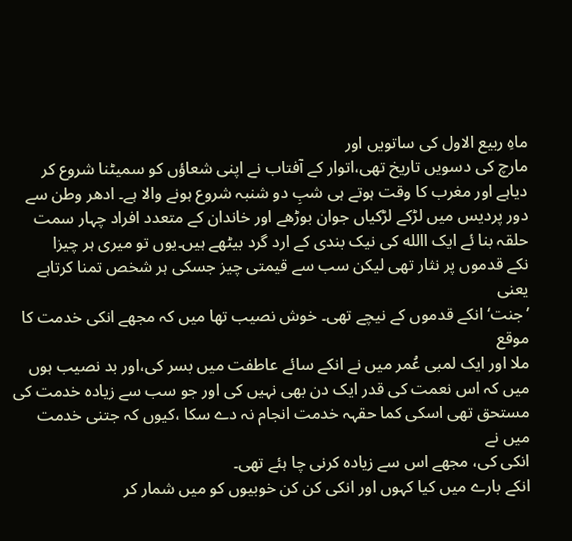ماہِ ربیع الاول کی ساتویں اور
مارچ کی دسویں تاریخ تھی،اتوار کے آفتاب نے اپنی شعاؤں کو سمیٹنا شروع کر
دیاہے اور مغرب کا وقت ہوتے ہی شبِ دو شنبہ شروع ہونے والا ہے۔ ادھر وطن سے
دور پردیس میں لڑکے لڑکیاں جوان بوڑھے اور خاندان کے متعدد افراد چہار سمت
حلقہ بنا ئے ایک االله کی نیک بندی کے ارد گرد بیٹھے ہیں۔یوں تو میری ہر چیزا
نکے قدموں پر نثار تھی لیکن سب سے قیمتی چیز جسکی ہر شخص تمنا کرتاہے یعنی
’جنت‘ انکے قدموں کے نیچے تھی۔ خوش نصیب تھا میں کہ مجھے انکی خدمت کا موقع
ملا اور ایک لمبی عُمر میں نے انکے سائے عاطفت میں بسر کی،اور بد نصیب ہوں
میں کہ اس نعمت کی قدر ایک دن بھی نہیں کی اور جو سب سے زیادہ خدمت کی
مستحق تھی اسکی کما حقہہ خدمت انجام نہ دے سکا ،کیوں کہ جتنی خدمت میں نے
انکی کی، مجھے اس سے زیادہ کرنی چا ہئے تھی۔
انکے بارے میں کیا کہوں اور انکی کن کن خوبیوں کو میں شمار کر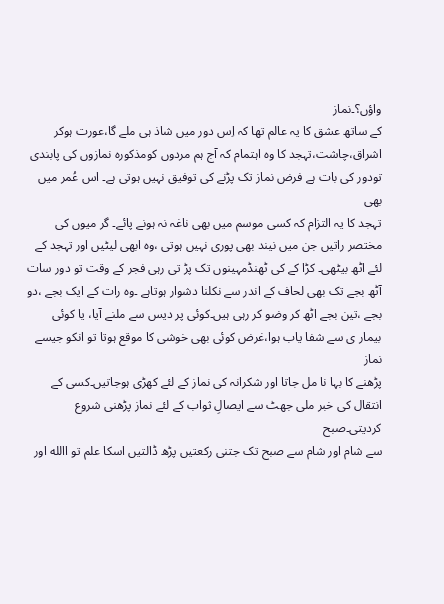واؤں؟۔نماز
کے ساتھ عشق کا یہ عالم تھا کہ اِس دور میں شاذ ہی ملے گا،عورت ہوکر
اشراق،چاشت،تہجد کا وہ اہتمام کہ آج ہم مردوں کومذکورہ نمازوں کی پابندی
تودور کی بات ہے فرض نماز تک پڑنے کی توفیق نہیں ہوتی ہے۔ اس عُمر میں بھی
تہجد کا یہ التزام کہ کسی موسم میں بھی ناغہ نہ ہونے پائے۔ گر میوں کی
مختصر راتیں جن میں نیند بھی پوری نہیں ہوتی ،وہ ابھی لیٹیں اور تہجد کے
لئے اٹھ بیٹھی۔ کڑا کے کی ٹھنڈمہینوں تک پڑ تی رہی فجر کے وقت تو دور سات
آٹھ بجے تک بھی لحاف کے اندر سے نکلنا دشوار ہوتاہے ۔وہ رات کے ایک بجے ،دو
بجے ،تین بجے اٹھ کر وضو کر رہی ہیں۔کوئی پر دیس سے ملنے آیا، یا کوئی
بیمار ی سے شفا یاب ہوا،غرض کوئی بھی خوشی کا موقع ہوتا تو انکو جیسے نماز
پڑھنے کا بہا نا مل جاتا اور شکرانہ کی نماز کے لئے کھڑی ہوجاتیں۔کسی کے
انتقال کی خبر ملی جھٹ سے ایصالِ ثواب کے لئے نماز پڑھنی شروع کردیتی۔صبح
سے شام اور شام سے صبح تک جتنی رکعتیں پڑھ ڈالتیں اسکا علم تو االله اور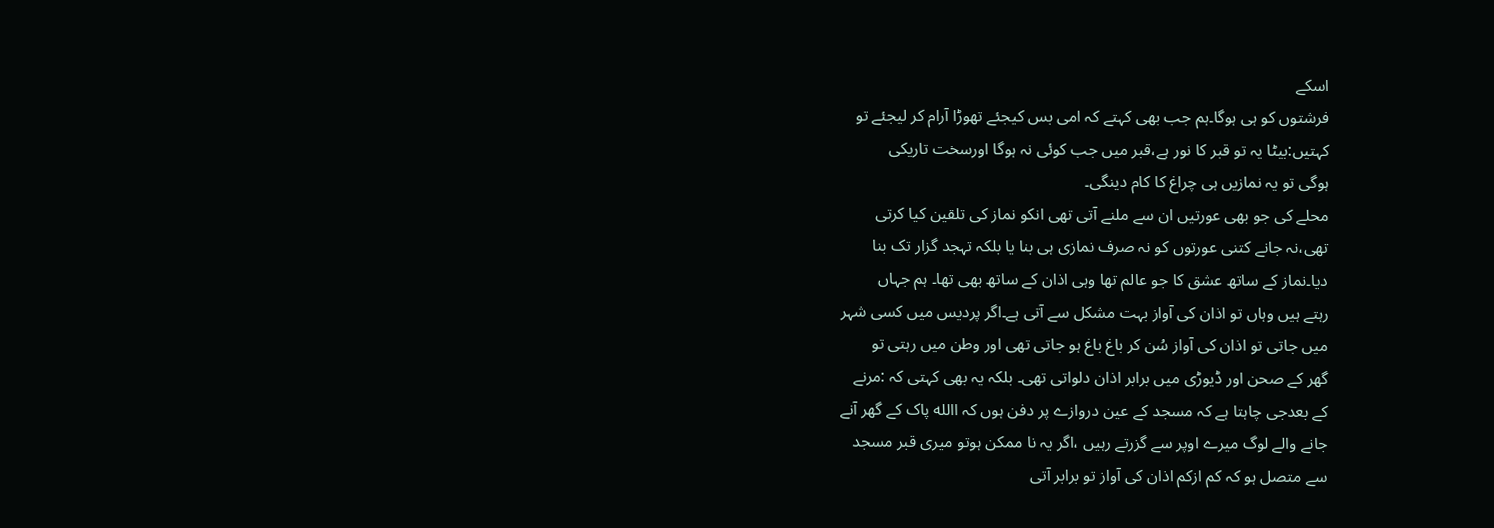اسکے
فرشتوں کو ہی ہوگا۔ہم جب بھی کہتے کہ امی بس کیجئے تھوڑا آرام کر لیجئے تو
کہتیں:بیٹا یہ تو قبر کا نور ہے،قبر میں جب کوئی نہ ہوگا اورسخت تاریکی
ہوگی تو یہ نمازیں ہی چراغ کا کام دینگی۔
محلے کی جو بھی عورتیں ان سے ملنے آتی تھی انکو نماز کی تلقین کیا کرتی
تھی،نہ جانے کتنی عورتوں کو نہ صرف نمازی ہی بنا یا بلکہ تہجد گزار تک بنا
دیا۔نماز کے ساتھ عشق کا جو عالم تھا وہی اذان کے ساتھ بھی تھا۔ ہم جہاں
رہتے ہیں وہاں تو اذان کی آواز بہت مشکل سے آتی ہے۔اگر پردیس میں کسی شہر
میں جاتی تو اذان کی آواز سُن کر باغ باغ ہو جاتی تھی اور وطن میں رہتی تو
گھر کے صحن اور ڈیوڑی میں برابر اذان دلواتی تھی۔ بلکہ یہ بھی کہتی کہ :مرنے
کے بعدجی چاہتا ہے کہ مسجد کے عین دروازے پر دفن ہوں کہ االله پاک کے گھر آنے
جانے والے لوگ میرے اوپر سے گزرتے رہیں ،اگر یہ نا ممکن ہوتو میری قبر مسجد
سے متصل ہو کہ کم ازکم اذان کی آواز تو برابر آتی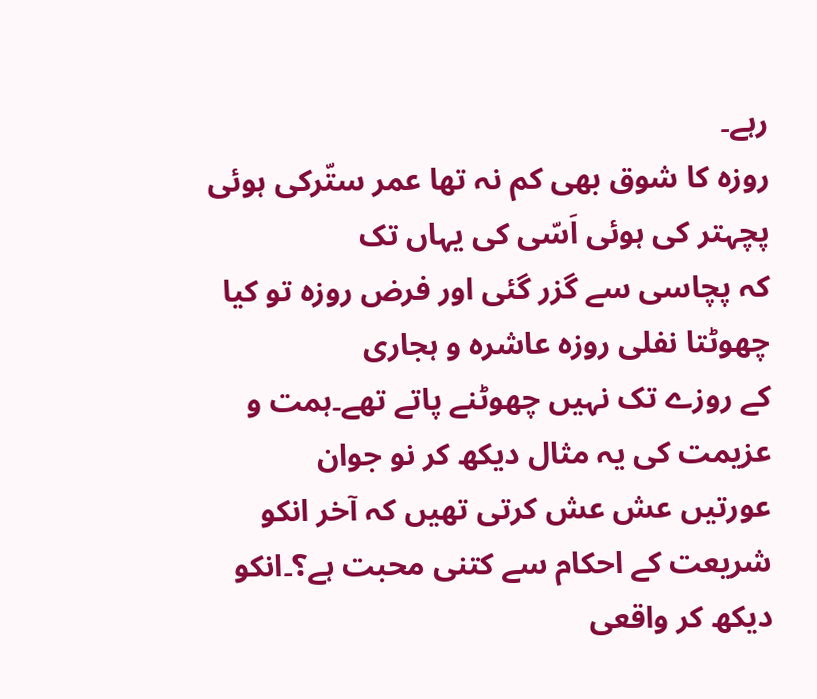رہے۔
روزہ کا شوق بھی کم نہ تھا عمر ستّرکی ہوئی پچہتر کی ہوئی اَسّی کی یہاں تک
کہ پچاسی سے گزر گئی اور فرض روزہ تو کیا چھوٹتا نفلی روزہ عاشرہ و ہجاری
کے روزے تک نہیں چھوٹنے پاتے تھے۔ہمت و عزیمت کی یہ مثال دیکھ کر نو جوان
عورتیں عش عش کرتی تھیں کہ آخر انکو شریعت کے احکام سے کتنی محبت ہے؟۔انکو
دیکھ کر واقعی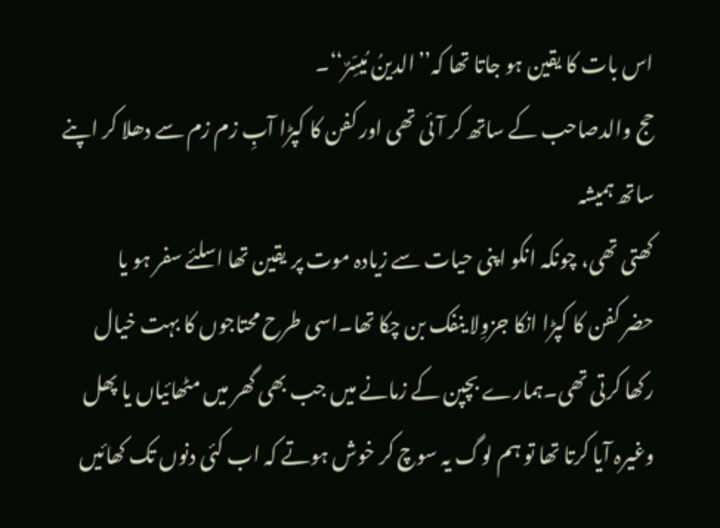اس بات کا یقین ہو جاتا تھا کہ’’الدینُ مُیسِّرٌ‘‘۔
حج والدصاحب کے ساتھ کر آئی تھی اور کفن کا کپڑا آبِ زم زم سے دھلا کر اپنے
ساتھ ہمیشہ
کھتی تھی، چونکہ انکو اپنی حیات سے زیادہ موت پر یقین تھا اسلئے سفر ہو یا
حضر کفن کا کپڑا انکا جزوِلا ینفک بن چکا تھا۔اسی طرح محتاجوں کا بہت خیال
رکھا کرتی تھی۔ہمارے بچپن کے زمانے میں جب بھی گھر میں مٹھائیاں یا پھل
وغیرہ آیا کرتا تھا تو ہم لوگ یہ سوچ کر خوش ہوتے کہ اب کئی دنوں تک کھائیں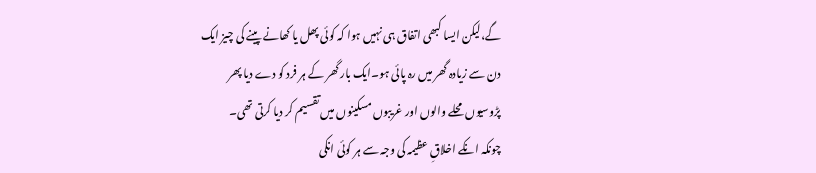گے،لیکن ایسا کبھی اتفاق ہی نہیں ہوا کہ کوئی پھل یا کھانے پینے کی چیز ایک
دن سے زیادہ گھر میں رہ پائی ہو۔ایک بار گھر کے ہر فرد کو دے دیا پھر
پڑوسیوں محلے والوں اور غریبوں مسکینوں میں تقسیم کر دیا کرتی تھی۔
چونکہ انکے اخلاقِ عظیمہ کی وجہ سے ہر کوئی انکی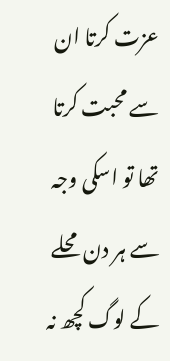عزت کرتا ان سے محبت کرتا
تھا تو اسکی وجہ سے ہر دن محلے کے لوگ کچھ نہ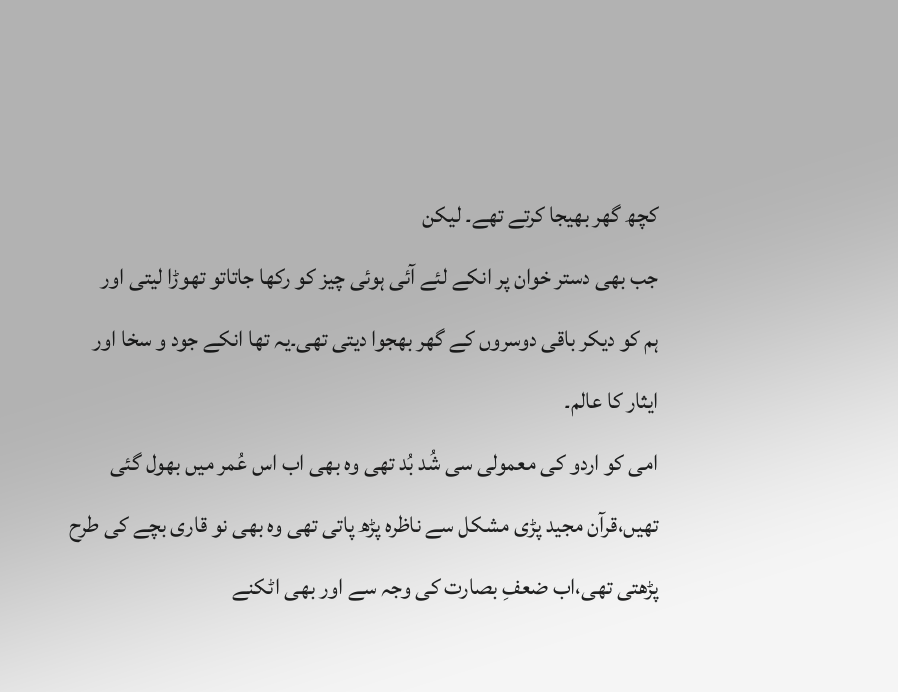کچھ گھر بھیجا کرتے تھے۔ لیکن
جب بھی دستر خوان پر انکے لئے آئی ہوئی چیز کو رکھا جاتاتو تھوڑا لیتی اور
ہم کو دیکر باقی دوسروں کے گھر بھجوا دیتی تھی۔یہ تھا انکے جود و سخا اور
ایثار کا عالم۔
امی کو اردو کی معمولی سی شُد بُد تھی وہ بھی اب اس عُمر میں بھول گئی
تھیں،قرآن مجید پڑی مشکل سے ناظرہ پڑھ پاتی تھی وہ بھی نو قاری بچے کی طرح
پڑھتی تھی،اب ضعفِ بصارت کی وجہ سے اور بھی اٹکنے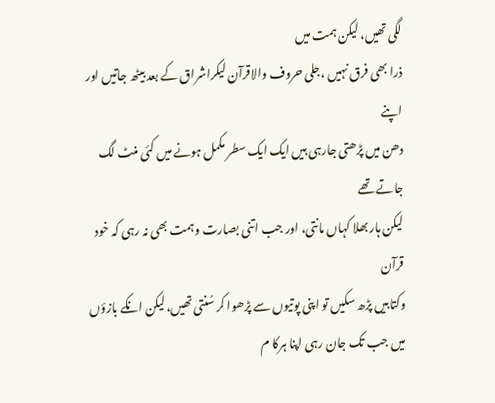لگی تھیں، لیکن ہمت میں
ذرا بھی فرق نہیں ،جلی حروف والاقرآن لیکراشراق کے بعد بیٹھ جاتیں اور اپنے
دھن میں پڑھتی جارہی ہیں ایک ایک سطر مکمل ہونے میں کئی منٹ لگ جاتے تھے
لیکن ہار بھلا کہاں مانتی، اور جب اتنی بصارت وہمت بھی نہ رہی کہ خود قرآن
وکتابیں پڑھ سکیں تو اپنی پوتیوں سے پڑھوا کر سُنتی تھیں،لیکن انکے بازؤں
میں جب تک جان رہی اپنا ہرکا م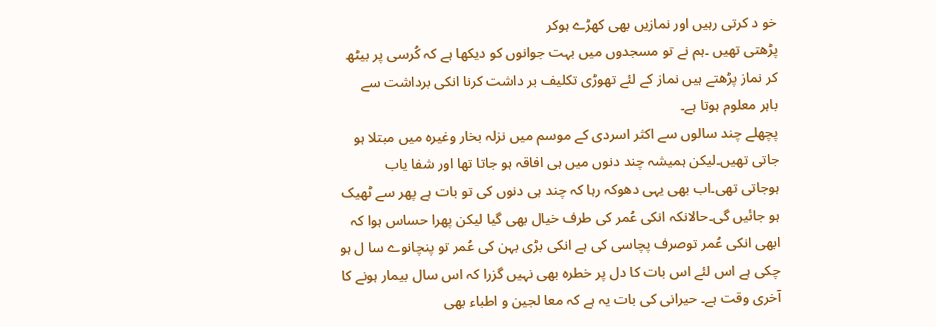خو د کرتی رہیں اور نمازیں بھی کھڑے ہوکر
پڑھتی تھیں ۔ہم نے تو مسجدوں میں بہت جوانوں کو دیکھا ہے کہ کُرسی پر بیٹھ
کر نماز پڑھتے ہیں نماز کے لئے تھوڑی تکلیف بر داشت کرنا انکی برداشت سے
باہر معلوم ہوتا ہے۔
پچھلے چند سالوں سے اکثر اسردی کے موسم میں نزلہ بخار وغیرہ میں مبتلا ہو
جاتی تھیں۔لیکن ہمیشہ چند دنوں میں ہی افاقہ ہو جاتا تھا اور شفا یاب
ہوجاتی تھی۔اب بھی یہی دھوکہ رہا کہ چند ہی دنوں کی تو بات ہے پھر سے ٹھیک
ہو جائیں گی۔حالانکہ انکی عُمر کی طرف خیال بھی گیا لیکن پھرا حساس ہوا کہ
ابھی انکی عُمر توصرف پچاسی کی ہے انکی بڑی بہن کی عُمر تو پنچانوے سا ل ہو
چکی ہے اس لئے اس بات کا دل پر خطرہ بھی نہیں گزرا کہ اس سال بیمار ہونے کا
آخری وقت ہے۔ حیرانی کی بات یہ ہے کہ معا لجین و اطباء بھی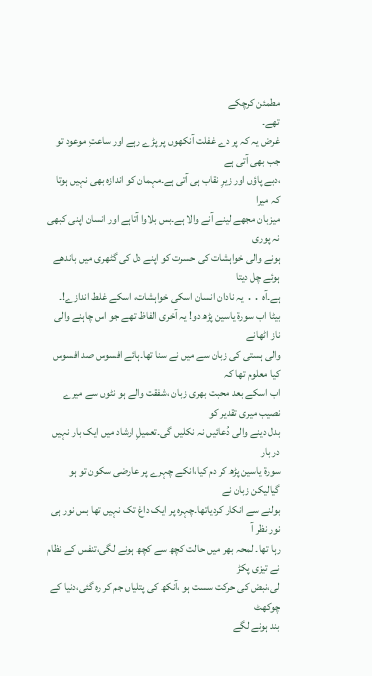مطمئن کرچکے
تھے۔
غرض یہ کہ پر دے غفلت آنکھوں پر پڑے رہے اور ساعتِ موعود تو جب بھی آتی ہے
،دبے پاؤں اور زیرِ نقاب ہی آتی ہے۔مہمان کو اندازہ بھی نہیں ہوتا کہ میرا
میزبان مجھے لینے آنے والا ہے۔بس بلاوا آتاہے اور انسان اپنی کبھی نہ پوری
ہونے والی خواہشات کی حسرت کو اپنے دل کی گٹھری میں باندھے ہوئے چل دیتا
ہے۔آہ ․․ یہ نادان انسان اسکی خواہشات، اسکے غلط اندازے!۔
بیٹا اب سورۃ یاسین پڑھ دو! یہ آخری الفاظ تھے جو اس چاہنے والی ناز اٹھانے
والی ہستی کی زبان سے میں نے سنا تھا۔ہائے افسوس صد افسوس کیا معلوم تھا کہ
اب اسکے بعد محبت بھری زبان ،شفقت والے ہو نٹوں سے میرے نصیب میری تقدیر کو
بدل دینے والی دُعائیں نہ نکلیں گی۔تعمیلِ ارشاد میں ایک بار نہیں در بار
سورۃ یاسین پڑھ کر دم کیا،انکے چہرے پر عارضی سکون تو ہو گیالیکن زبان نے
بولنے سے انکار کردیاتھا۔چہرہ پر ایک داغ تک نہیں تھا بس نور ہی نور نظر آ
رہا تھا۔ لمحہ بھر میں حالت کچھ سے کچھ ہونے لگی،تنفس کے نظام نے تیزی پکڑ
لی،نبض کی حرکت سست ہو ،آنکھ کی پتلیاں جم کر رہ گئی،دنیا کے چوکھٹ
بند ہونے لگے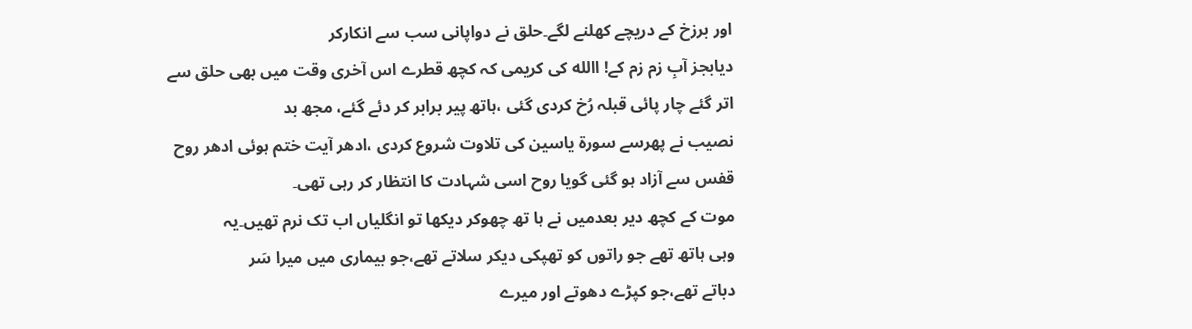اور برزخ کے دریچے کھلنے لگے۔حلق نے دواپانی سب سے انکارکر
دیابجز آبِ زم زم کے! االله کی کریمی کہ کچھ قطرے اس آخری وقت میں بھی حلق سے
اتر گئے چار پائی قبلہ رُخ کردی گئی ،ہاتھ پیر برابر کر دئے گئے، مجھ بد
نصیب نے پھرسے سورۃ یاسین کی تلاوت شروع کردی ،ادھر آیت ختم ہوئی ادھر روح
قفس سے آزاد ہو گئی گویا روح اسی شہادت کا انتظار کر رہی تھی۔
موت کے کچھ دیر بعدمیں نے ہا تھ چھوکر دیکھا تو انگلیاں اب تک نرم تھیں۔یہ
وہی ہاتھ تھے جو راتوں کو تھپکی دیکر سلاتے تھے،جو بیماری میں میرا سَر
دباتے تھے،جو کپڑے دھوتے اور میرے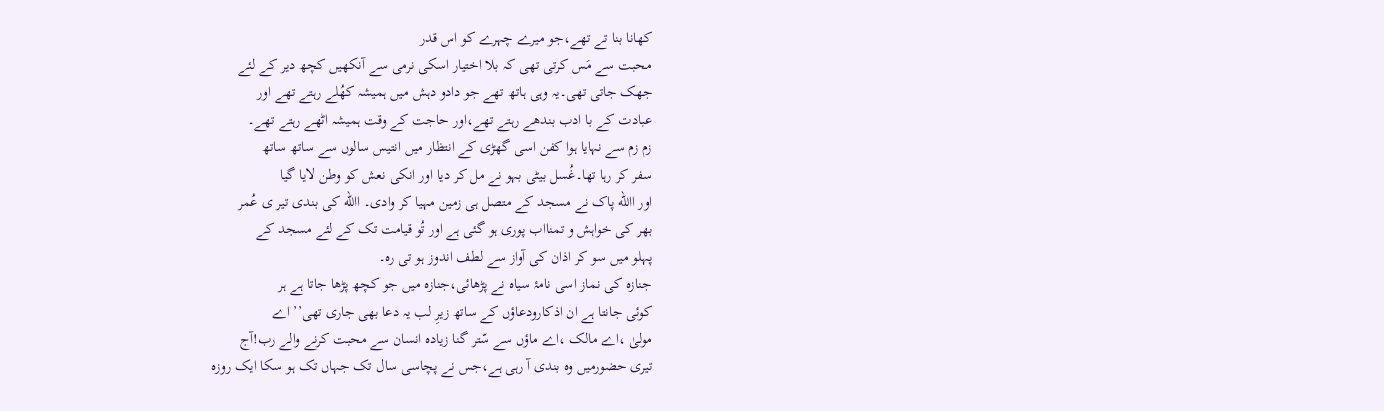کھانا بنا تے تھے،جو میرے چہرے کو اس قدر
محبت سے مَس کرتی تھی کہ بلا اختیار اسکی نرمی سے آنکھیں کچھ دیر کے لئے
جھک جاتی تھی۔یہ وہی ہاتھ تھے جو دادو دہش میں ہمیشہ کھُلے رہتے تھے اور
عبادت کے با ادب بندھے رہتے تھے،اور حاجت کے وقت ہمیشہ اٹھے رہتے تھے۔
زم زم سے نہایا ہوا کفن اسی گھڑی کے انتظار میں انتیس سالوں سے ساتھ ساتھ
سفر کر رہا تھا۔غُسل بیٹی بہو نے مل کر دیا اور انکی نعش کو وطن لایا گیا
اور االله پاک نے مسجد کے متصل ہی زمین مہیا کر وادی۔ االله کی بندی تیر ی عُمر
بھر کی خواہش و تمنااب پوری ہو گئی ہے اور تُو قیامت تک کے لئے مسجد کے
پہلو میں سو کر اذان کی آواز سے لطف اندوز ہو تی رہ۔
جنازہ کی نماز اسی نامۂ سیاہ نے پڑھائی،جنازہ میں جو کچھ پڑھا جاتا ہے ہر
کوئی جانتا ہے ان اذکارودعاؤں کے ساتھ زیرِ لب یہ دعا بھی جاری تھی’’ اے
مولیٰ ،اے مالک ،اے ماؤں سے سّتر گنا زیادہ انسان سے محبت کرنے والے رب!آج
تیری حضورمیں وہ بندی آ رہی ہے،جس نے پچاسی سال تک جہاں تک ہو سکا ایک روزہ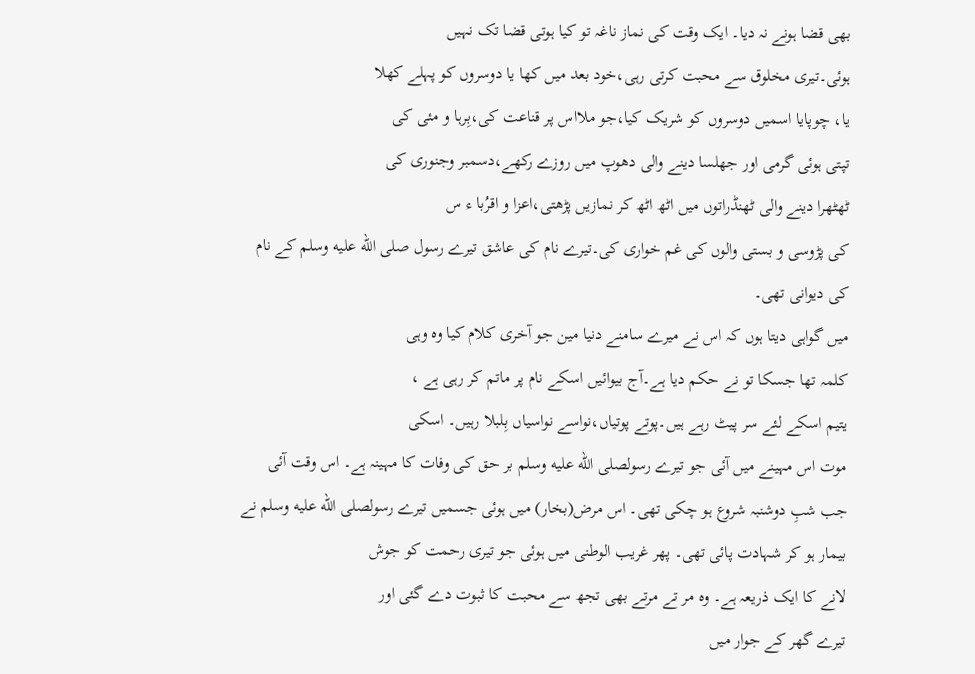بھی قضا ہونے نہ دیا۔ ایک وقت کی نماز ناغہ تو کیا ہوتی قضا تک نہیں
ہوئی۔تیری مخلوق سے محبت کرتی رہی،خود بعد میں کھا یا دوسروں کو پہلے کھلا
یا، چوپایا اسمیں دوسروں کو شریک کیا،جو ملااس پر قناعت کی،بِرہا و مئی کی
تپتی ہوئی گرمی اور جھلسا دینے والی دھوپ میں روزے رکھے،دسمبر وجنوری کی
ٹھٹھرا دینے والی ٹھنڈراتوں میں اٹھ اٹھ کر نمازیں پڑھتی،اعزا و اقرُبا ء س
کی پڑوسی و بستی والوں کی غم خواری کی۔تیرے نام کی عاشق تیرے رسول صلى الله عليه وسلم کے نام
کی دیوانی تھی۔
میں گواہی دیتا ہوں کہ اس نے میرے سامنے دنیا مین جو آخری کلام کیا وہ وہی
کلمہ تھا جسکا تو نے حکم دیا ہے۔آج بیوائیں اسکے نام پر ماتم کر رہی ہے ،
یتیم اسکے لئے سر پیٹ رہے ہیں۔پوتے پوتیاں،نواسے نواسیاں بِلبلا رہیں۔ اسکی
موت اس مہینے میں آئی جو تیرے رسولصلى الله عليه وسلم بر حق کی وفات کا مہینہ ہے۔ اس وقت آئی
جب شبِ دوشنبہ شروع ہو چکی تھی۔ اس مرض(بخار) میں ہوئی جسمیں تیرے رسولصلى الله عليه وسلم نے
بیمار ہو کر شہادت پائی تھی۔ پھر غریب الوطنی میں ہوئی جو تیری رحمت کو جوش
لانے کا ایک ذریعہ ہے۔ وہ مر تے مرتے بھی تجھ سے محبت کا ثبوت دے گئی اور
تیرے گھر کے جوار میں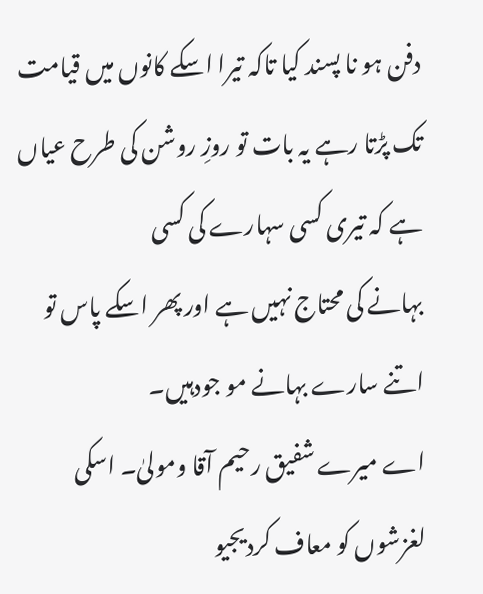دفن ہو نا پسند کیا تاکہ تیرا اسکے کانوں میں قیامت
تک پڑتا رہے یہ بات تو روزِ روشن کی طرح عیاں ہے کہ تیری کسی سہارے کی کسی
بہانے کی محتاج نہیں ہے اور پھر اسکے پاس تو اتنے سارے بہانے مو جودہیں۔
اے میرے شفیق رحیم آقا ومولیٰ۔ اسکی لغزشوں کو معاف کردیجیو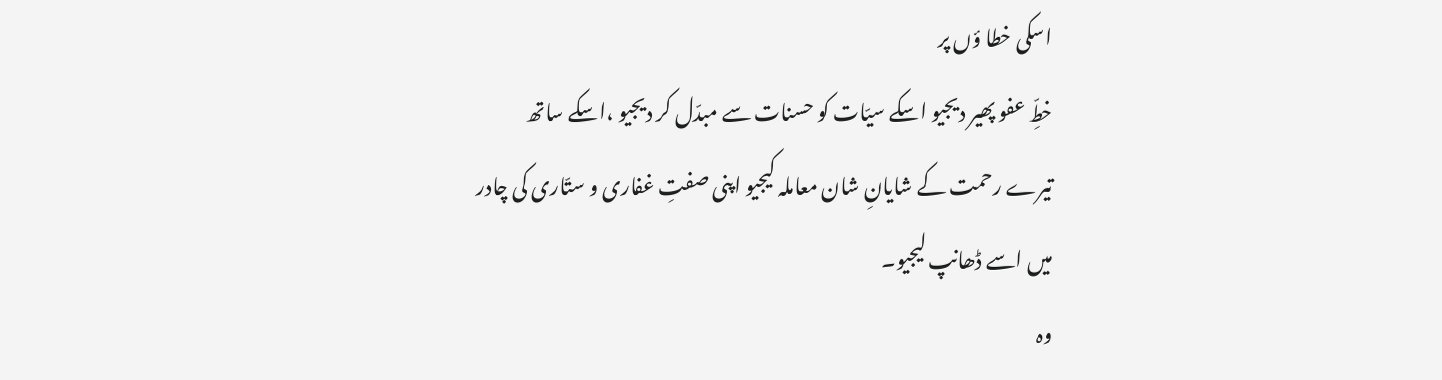اسکی خطا ؤں پر
خطِّ عفو پھیر دیجیو اسکے سیّات کو حسنات سے مبدّل کر دیجیو ،اسکے ساتھ
تیرے رحمت کے شایانِ شان معاملہ کیجیو اپنی صفتِ غفاری و ستّاری کی چادر
میں اسے ڈھانپ لیجیو۔
وہ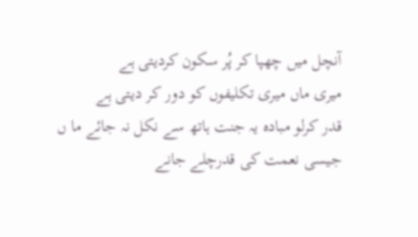آنچل میں چھپا کر پُر سکون کردیتی ہے
میری ماں میری تکلیفوں کو دور کر دیتی ہے
قدر کرلو مبادہ یہ جنت ہاتھ سے نکل نہ جائے ما ں جیسی نعمت کی قدرچلے جانے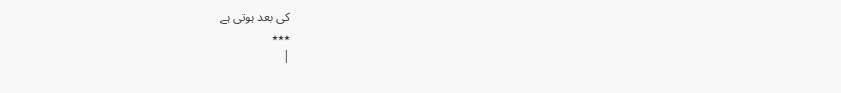کی بعد ہوتی ہے
٭٭٭
|